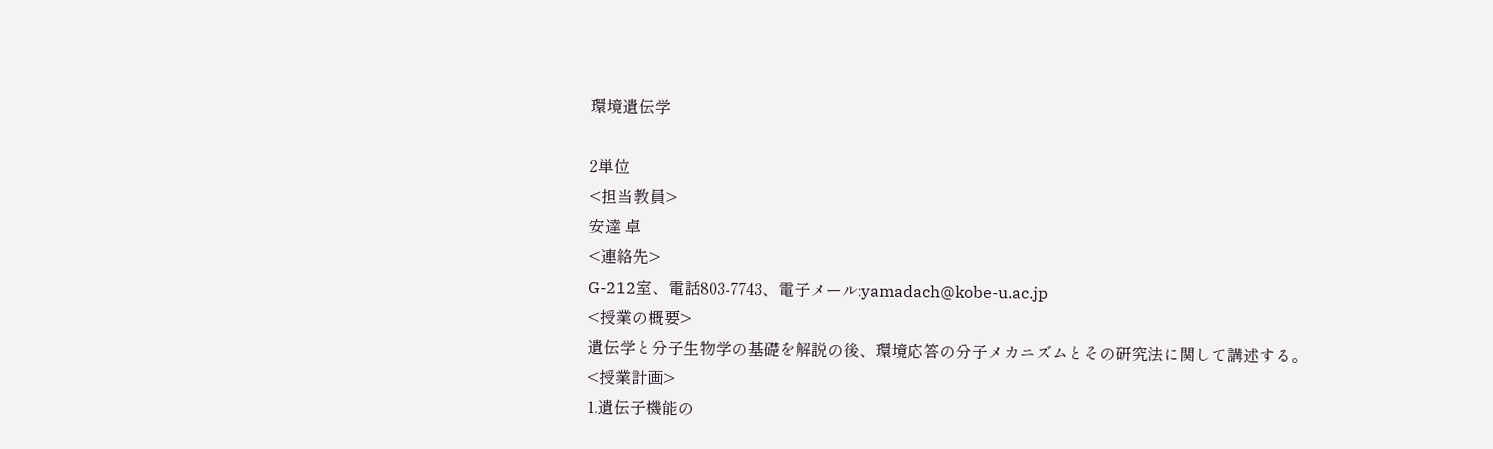環境遺伝学

2単位
<担当教員>
安達 卓
<連絡先>
G-212室、電話803-7743、電子メール:yamadach@kobe-u.ac.jp
<授業の概要>
遺伝学と分子生物学の基礎を解説の後、環境応答の分子メカニズムとその研究法に関して講述する。
<授業計画>
1.遺伝子機能の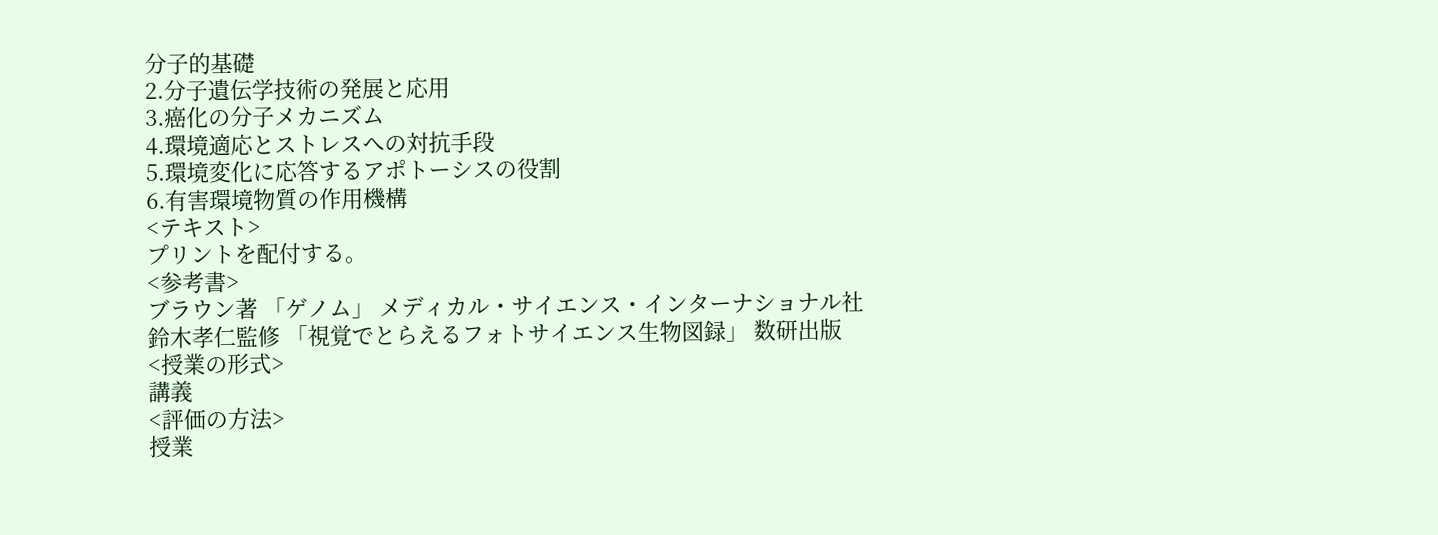分子的基礎
2.分子遺伝学技術の発展と応用
3.癌化の分子メカニズム
4.環境適応とストレスへの対抗手段
5.環境変化に応答するアポトーシスの役割
6.有害環境物質の作用機構
<テキスト>
プリントを配付する。
<参考書>
ブラウン著 「ゲノム」 メディカル・サイエンス・インターナショナル社
鈴木孝仁監修 「視覚でとらえるフォトサイエンス生物図録」 数研出版
<授業の形式>
講義
<評価の方法>
授業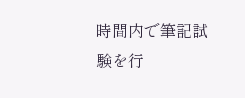時間内で筆記試験を行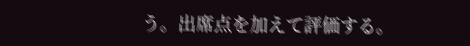う。出席点を加えて評価する。